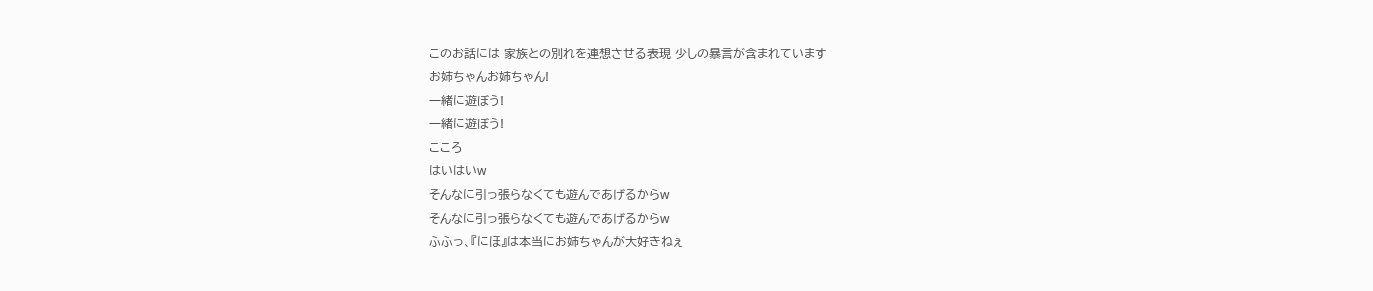このお話には 家族との別れを連想させる表現 少しの暴言が含まれています
お姉ちゃんお姉ちゃん!
一緒に遊ぼう!
一緒に遊ぼう!
こころ
はいはいw
そんなに引っ張らなくても遊んであげるからw
そんなに引っ張らなくても遊んであげるからw
ふふっ、『にほ』は本当にお姉ちゃんが大好きねぇ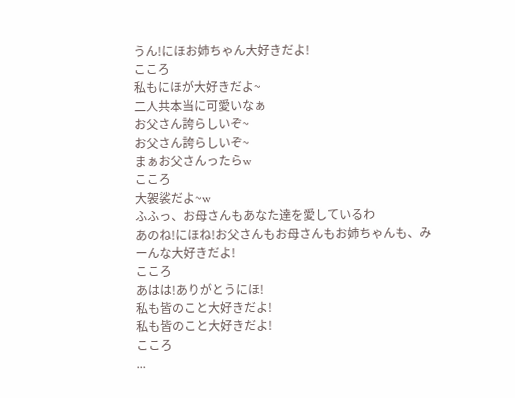うん!にほお姉ちゃん大好きだよ!
こころ
私もにほが大好きだよ~
二人共本当に可愛いなぁ
お父さん誇らしいぞ~
お父さん誇らしいぞ~
まぁお父さんったらw
こころ
大袈裟だよ~w
ふふっ、お母さんもあなた達を愛しているわ
あのね!にほね!お父さんもお母さんもお姉ちゃんも、みーんな大好きだよ!
こころ
あはは!ありがとうにほ!
私も皆のこと大好きだよ!
私も皆のこと大好きだよ!
こころ
...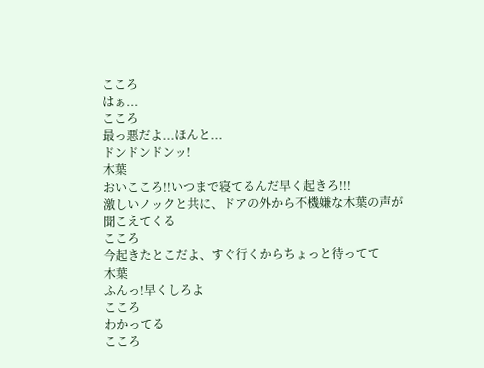こころ
はぁ...
こころ
最っ悪だよ...ほんと...
ドンドンドンッ!
木葉
おいこころ!!いつまで寝てるんだ早く起きろ!!!
激しいノックと共に、ドアの外から不機嫌な木葉の声が聞こえてくる
こころ
今起きたとこだよ、すぐ行くからちょっと待ってて
木葉
ふんっ!早くしろよ
こころ
わかってる
こころ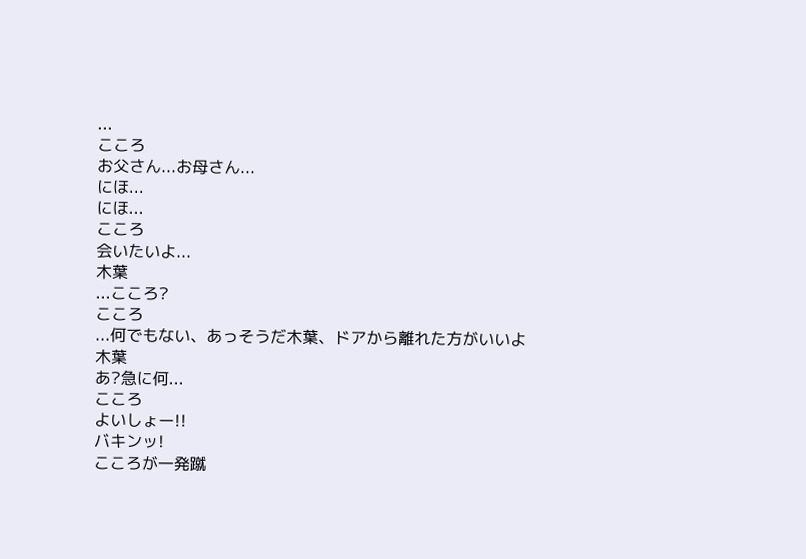...
こころ
お父さん...お母さん...
にほ...
にほ...
こころ
会いたいよ...
木葉
...こころ?
こころ
...何でもない、あっそうだ木葉、ドアから離れた方がいいよ
木葉
あ?急に何...
こころ
よいしょー!!
バキンッ!
こころが一発蹴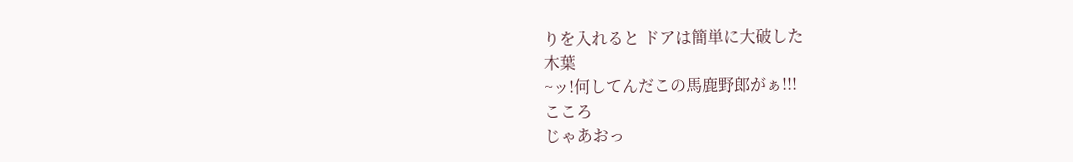りを入れると ドアは簡単に大破した
木葉
~ッ!何してんだこの馬鹿野郎がぁ!!!
こころ
じゃあおっ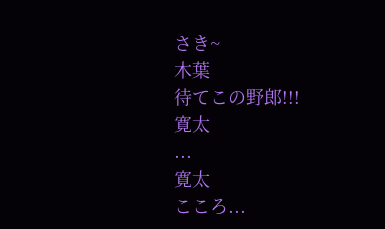さき~
木葉
待てこの野郎!!!
寛太
...
寛太
こころ...